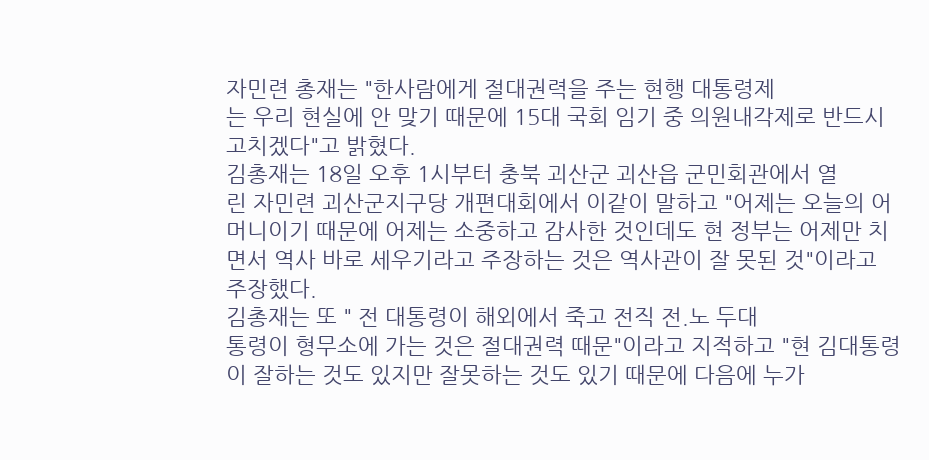자민련 총재는 "한사람에게 절대권력을 주는 현행 대통령제
는 우리 현실에 안 맞기 때문에 15대 국회 임기 중 의원내각제로 반드시
고치겠다"고 밝혔다.
김총재는 18일 오후 1시부터 충북 괴산군 괴산읍 군민회관에서 열
린 자민련 괴산군지구당 개편대회에서 이같이 말하고 "어제는 오늘의 어
머니이기 때문에 어제는 소중하고 감사한 것인데도 현 정부는 어제만 치
면서 역사 바로 세우기라고 주장하는 것은 역사관이 잘 못된 것"이라고
주장했다.
김총재는 또 " 전 대통령이 해외에서 죽고 전직 전.노 두대
통령이 형무소에 가는 것은 절대권력 때문"이라고 지적하고 "현 김대통령
이 잘하는 것도 있지만 잘못하는 것도 있기 때문에 다음에 누가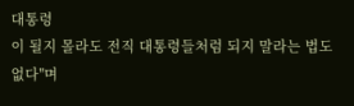대통령
이 될지 몰라도 전직 대통령들처럼 되지 말라는 법도 없다"며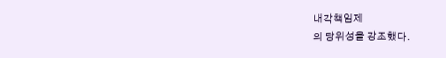내각책임제
의 당위성을 강조했다.